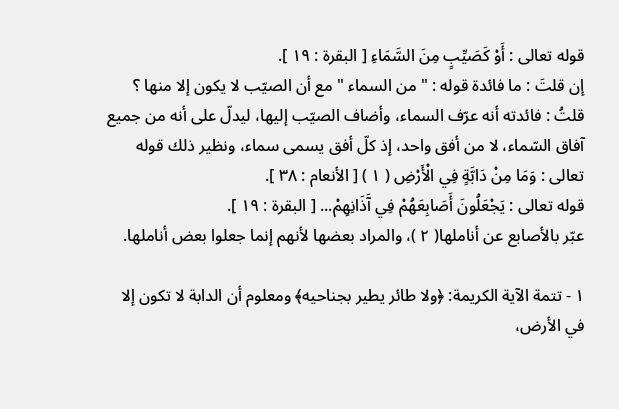قوله تعالى : أَوْ كَصَيِّبٍ مِنَ السَّمَاءِ [ البقرة : ١٩ ].
إن قلتَ : ما فائدة قوله : " من السماء " مع أن الصيّب لا يكون إلا منها ؟
قلتُ : فائدته أنه عرّف السماء، وأضاف الصيّب إليها، ليدلّ على أنه من جميع آفاق السّماء، لا من أفق واحد، إذ كلّ أفق يسمى سماء، ونظير ذلك قوله تعالى : وَمَا مِنْ دَابَّةٍ فِي الْأَرْضِ ( ١ ) [ الأنعام : ٣٨ ].
قوله تعالى : يَجْعَلُونَ أَصَابِعَهُمْ فِي آَذَانِهِمْ... [ البقرة : ١٩ ].
عبّر بالأصابع عن أناملها( ٢ )، والمراد بعضها لأنهم إنما جعلوا بعض أناملها.

١ - تتمة الآية الكريمة: ﴿ولا طائر يطير بجناحيه﴾ ومعلوم أن الدابة لا تكون إلا في الأرض،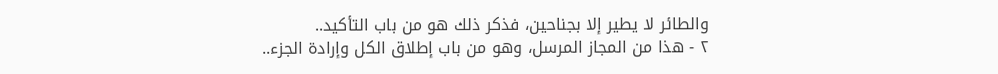والطائر لا يطير إلا بجناحين، فذكر ذلك هو من باب التأكيد..
٢ - هذا من المجاز المرسل، وهو من باب إطلاق الكل وإرادة الجزء..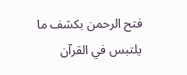فتح الرحمن بكشف ما يلتبس في القرآن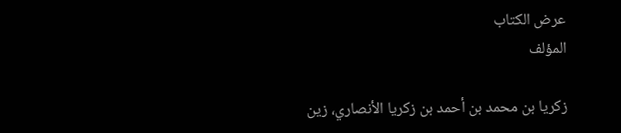عرض الكتاب
المؤلف

زكريا بن محمد بن أحمد بن زكريا الأنصاري، زين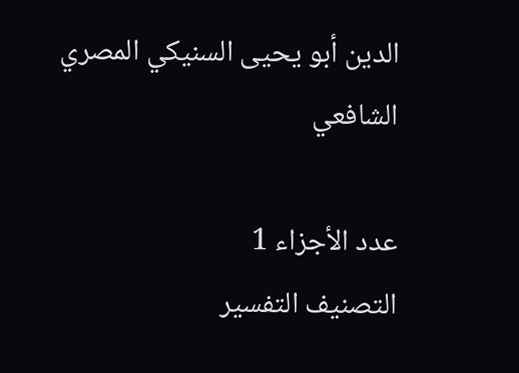الدين أبو يحيى السنيكي المصري الشافعي

عدد الأجزاء 1
التصنيف التفسير